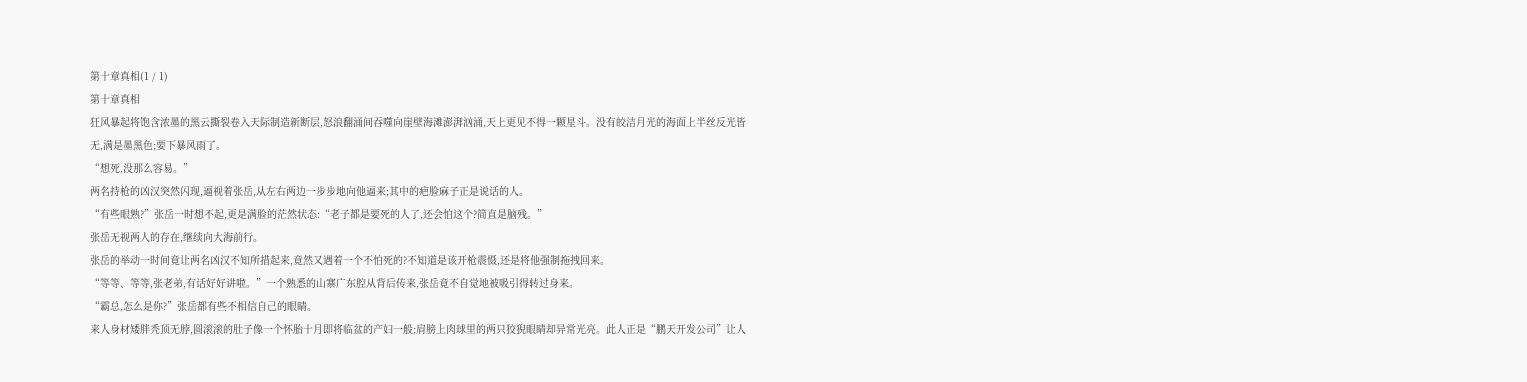第十章真相(1 / 1)
第十章真相
狂风暴起将饱含浓墨的黑云撕裂卷入天际制造新断层,怒浪翻涌间吞噬向崖壁海滩澎湃汹涌,天上更见不得一颗星斗。没有皎洁月光的海面上半丝反光皆无,满是墨黑色;要下暴风雨了。
“想死,没那么容易。”
两名持枪的凶汉突然闪现,逼视着张岳,从左右两边一步步地向他逼来;其中的疤脸麻子正是说话的人。
“有些眼熟?”张岳一时想不起,更是满脸的茫然状态:“老子都是要死的人了,还会怕这个?简直是脑残。”
张岳无视两人的存在,继续向大海前行。
张岳的举动一时间竟让两名凶汉不知所措起来,竟然又遇着一个不怕死的?不知道是该开枪震慑,还是将他强制拖拽回来。
“等等、等等,张老弟,有话好好讲啦。”一个熟悉的山寨广东腔从背后传来,张岳竟不自觉地被吸引得转过身来。
“霸总,怎么是你?”张岳都有些不相信自己的眼睛。
来人身材矮胖秃顶无脖,圆滚滚的肚子像一个怀胎十月即将临盆的产妇一般;肩膀上肉球里的两只狡猊眼睛却异常光亮。此人正是“鹏天开发公司”让人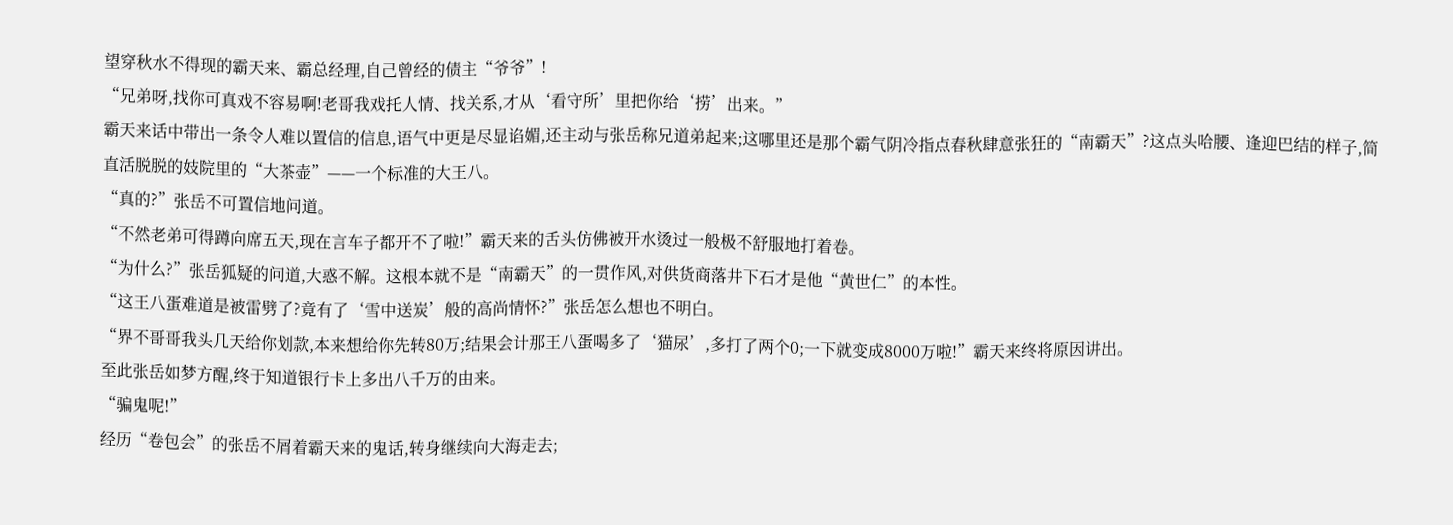望穿秋水不得现的霸天来、霸总经理,自己曾经的债主“爷爷”!
“兄弟呀,找你可真戏不容易啊!老哥我戏托人情、找关系,才从‘看守所’里把你给‘捞’出来。”
霸天来话中带出一条令人难以置信的信息,语气中更是尽显谄媚,还主动与张岳称兄道弟起来;这哪里还是那个霸气阴冷指点春秋肆意张狂的“南霸天”?这点头哈腰、逢迎巴结的样子,简直活脱脱的妓院里的“大茶壶”——一个标准的大王八。
“真的?”张岳不可置信地问道。
“不然老弟可得蹲向席五天,现在言车子都开不了啦!”霸天来的舌头仿佛被开水烫过一般极不舒服地打着卷。
“为什么?”张岳狐疑的问道,大惑不解。这根本就不是“南霸天”的一贯作风,对供货商落井下石才是他“黄世仁”的本性。
“这王八蛋难道是被雷劈了?竟有了‘雪中送炭’般的高尚情怀?”张岳怎么想也不明白。
“界不哥哥我头几天给你划款,本来想给你先转80万;结果会计那王八蛋喝多了‘猫尿’,多打了两个0;一下就变成8000万啦!”霸天来终将原因讲出。
至此张岳如梦方醒,终于知道银行卡上多出八千万的由来。
“骗鬼呢!”
经历“卷包会”的张岳不屑着霸天来的鬼话,转身继续向大海走去;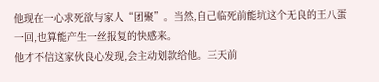他现在一心求死欲与家人“团聚”。当然,自己临死前能坑这个无良的王八蛋一回,也算能产生一丝报复的快感来。
他才不信这家伙良心发现,会主动划款给他。三天前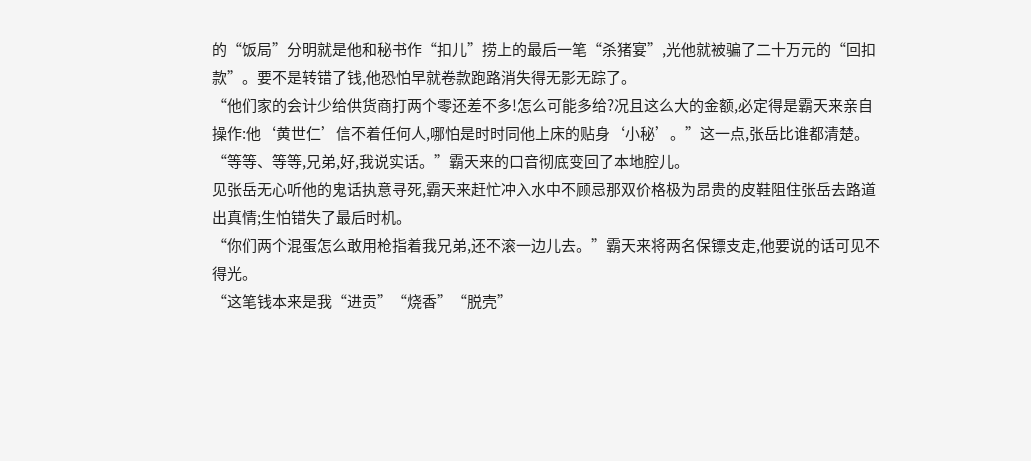的“饭局”分明就是他和秘书作“扣儿”捞上的最后一笔“杀猪宴”,光他就被骗了二十万元的“回扣款”。要不是转错了钱,他恐怕早就卷款跑路消失得无影无踪了。
“他们家的会计少给供货商打两个零还差不多!怎么可能多给?况且这么大的金额,必定得是霸天来亲自操作:他‘黄世仁’信不着任何人,哪怕是时时同他上床的贴身‘小秘’。”这一点,张岳比谁都清楚。
“等等、等等,兄弟,好,我说实话。”霸天来的口音彻底变回了本地腔儿。
见张岳无心听他的鬼话执意寻死,霸天来赶忙冲入水中不顾忌那双价格极为昂贵的皮鞋阻住张岳去路道出真情;生怕错失了最后时机。
“你们两个混蛋怎么敢用枪指着我兄弟,还不滚一边儿去。”霸天来将两名保镖支走,他要说的话可见不得光。
“这笔钱本来是我“进贡”“烧香”“脱壳”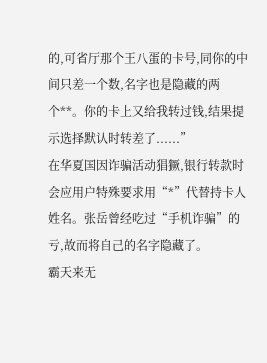的,可省厅那个王八蛋的卡号,同你的中间只差一个数,名字也是隐藏的两个**。你的卡上又给我转过钱,结果提示选择默认时转差了......”
在华夏国因诈骗活动猖獗,银行转款时会应用户特殊要求用“*”代替持卡人姓名。张岳曾经吃过“手机诈骗”的亏,故而将自己的名字隐藏了。
霸天来无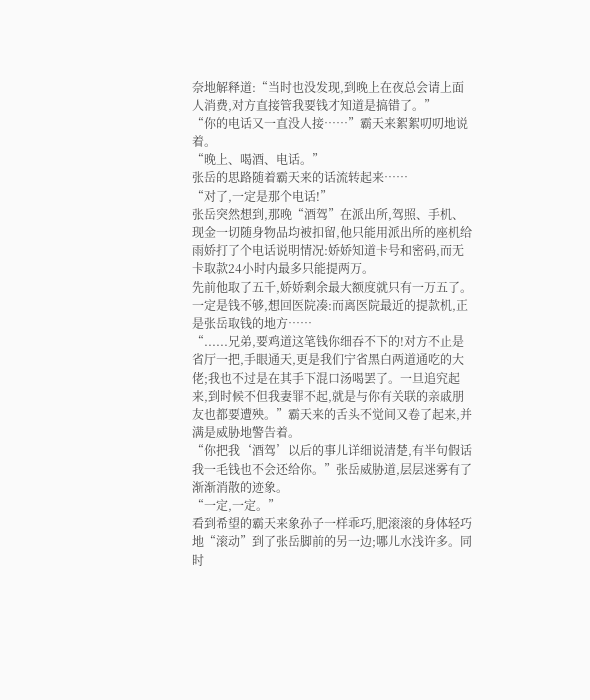奈地解释道:“当时也没发现,到晚上在夜总会请上面人消费,对方直接管我要钱才知道是搞错了。”
“你的电话又一直没人接……”霸天来絮絮叨叨地说着。
“晚上、喝酒、电话。”
张岳的思路随着霸天来的话流转起来……
“对了,一定是那个电话!”
张岳突然想到,那晚“酒驾”在派出所,驾照、手机、现金一切随身物品均被扣留,他只能用派出所的座机给雨娇打了个电话说明情况:娇娇知道卡号和密码,而无卡取款24小时内最多只能提两万。
先前他取了五千,娇娇剩余最大额度就只有一万五了。一定是钱不够,想回医院凑:而离医院最近的提款机,正是张岳取钱的地方……
“......兄弟,要鸡道这笔钱你细吞不下的!对方不止是省厅一把,手眼通天,更是我们宁省黑白两道通吃的大佬;我也不过是在其手下混口汤喝罢了。一旦追究起来,到时候不但我妻罪不起,就是与你有关联的亲戚朋友也都要遭殃。”霸天来的舌头不觉间又卷了起来,并满是威胁地警告着。
“你把我‘酒驾’以后的事儿详细说清楚,有半句假话我一毛钱也不会还给你。”张岳威胁道,层层迷雾有了渐渐消散的迹象。
“一定,一定。”
看到希望的霸天来象孙子一样乖巧,肥滚滚的身体轻巧地“滚动”到了张岳脚前的另一边;哪儿水浅许多。同时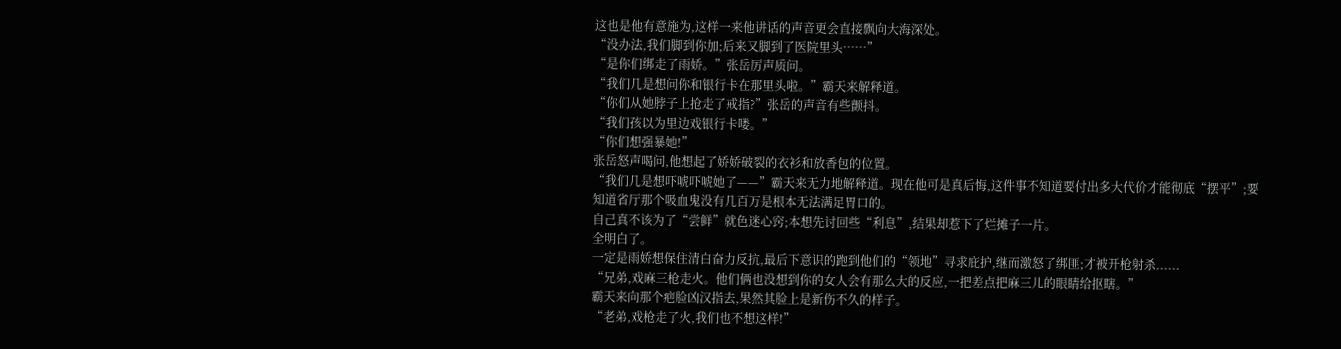这也是他有意施为,这样一来他讲话的声音更会直接飘向大海深处。
“没办法,我们脚到你加;后来又脚到了医院里头……”
“是你们绑走了雨娇。”张岳厉声质问。
“我们几是想问你和银行卡在那里头啦。”霸天来解释道。
“你们从她脖子上抢走了戒指?”张岳的声音有些颤抖。
“我们孩以为里边戏银行卡喽。”
“你们想强暴她!”
张岳怒声喝问,他想起了娇娇破裂的衣衫和放香包的位置。
“我们几是想吓唬吓唬她了——”霸天来无力地解释道。现在他可是真后悔,这件事不知道要付出多大代价才能彻底“摆平”;要知道省厅那个吸血鬼没有几百万是根本无法满足胃口的。
自己真不该为了“尝鲜”就色迷心窍;本想先讨回些“利息”,结果却惹下了烂摊子一片。
全明白了。
一定是雨娇想保住清白奋力反抗,最后下意识的跑到他们的“领地”寻求庇护,继而激怒了绑匪;才被开枪射杀......
“兄弟,戏麻三枪走火。他们俩也没想到你的女人会有那么大的反应,一把差点把麻三儿的眼睛给抠瞎。”
霸天来向那个疤脸凶汉指去,果然其脸上是新伤不久的样子。
“老弟,戏枪走了火,我们也不想这样!”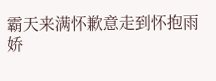霸天来满怀歉意走到怀抱雨娇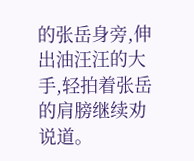的张岳身旁,伸出油汪汪的大手,轻拍着张岳的肩膀继续劝说道。